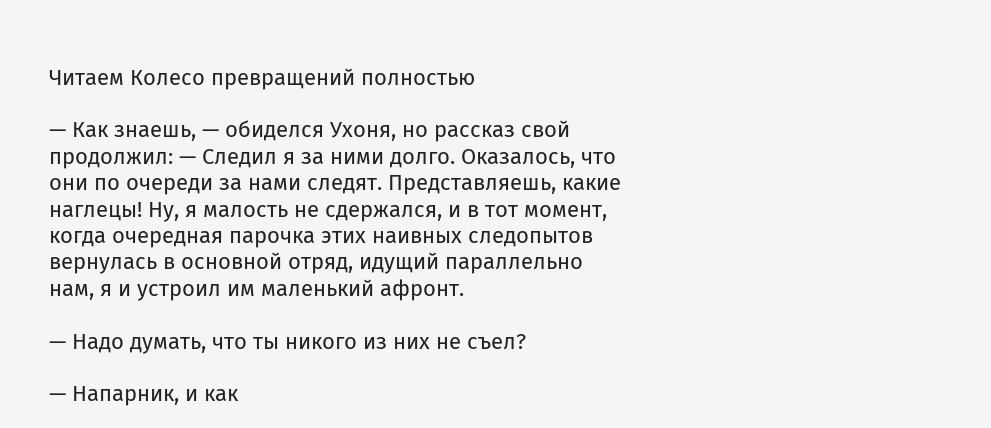Читаем Колесо превращений полностью

— Как знаешь, — обиделся Ухоня, но рассказ свой продолжил: — Следил я за ними долго. Оказалось, что они по очереди за нами следят. Представляешь, какие наглецы! Ну, я малость не сдержался, и в тот момент, когда очередная парочка этих наивных следопытов вернулась в основной отряд, идущий параллельно нам, я и устроил им маленький афронт.

— Надо думать, что ты никого из них не съел?

— Напарник, и как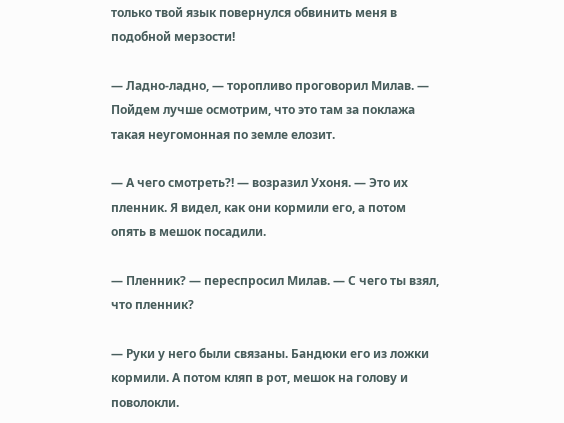только твой язык повернулся обвинить меня в подобной мерзости!

— Ладно-ладно, — торопливо проговорил Милав. — Пойдем лучше осмотрим, что это там за поклажа такая неугомонная по земле елозит.

— А чего смотреть?! — возразил Ухоня. — Это их пленник. Я видел, как они кормили его, а потом опять в мешок посадили.

— Пленник? — переспросил Милав. — С чего ты взял, что пленник?

— Руки у него были связаны. Бандюки его из ложки кормили. А потом кляп в рот, мешок на голову и поволокли.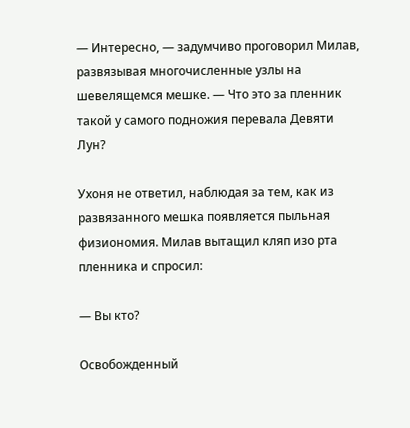— Интересно, — задумчиво проговорил Милав, развязывая многочисленные узлы на шевелящемся мешке. — Что это за пленник такой у самого подножия перевала Девяти Лун?

Ухоня не ответил, наблюдая за тем, как из развязанного мешка появляется пыльная физиономия. Милав вытащил кляп изо рта пленника и спросил:

— Вы кто?

Освобожденный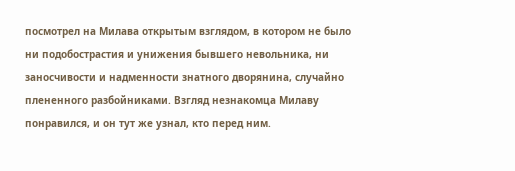посмотрел на Милава открытым взглядом, в котором не было ни подобострастия и унижения бывшего невольника, ни заносчивости и надменности знатного дворянина, случайно плененного разбойниками. Взгляд незнакомца Милаву понравился, и он тут же узнал, кто перед ним.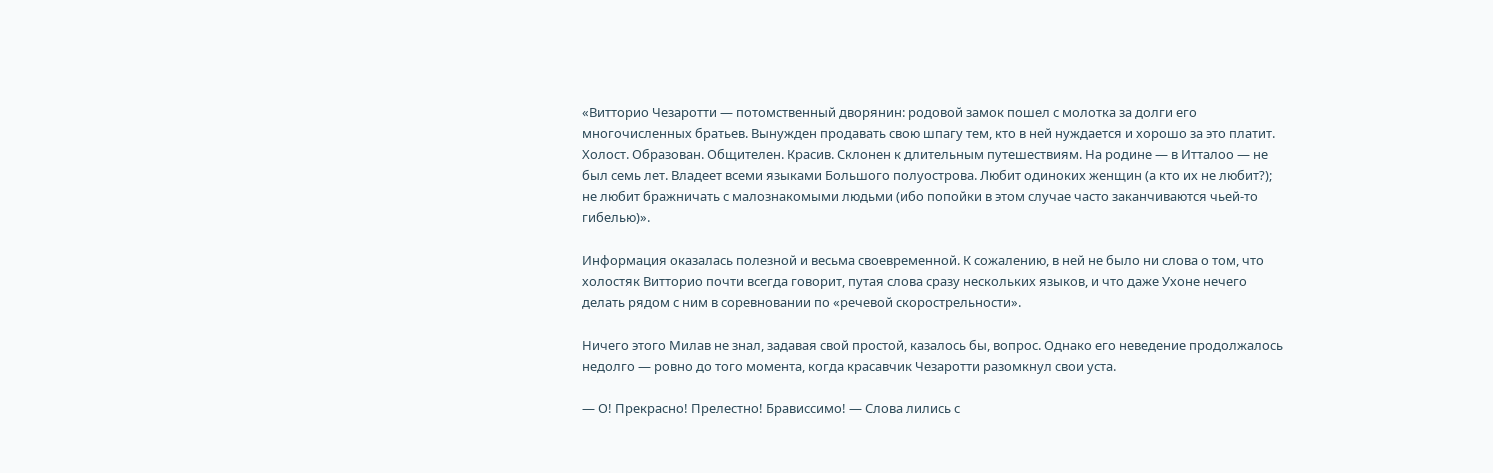«Витторио Чезаротти — потомственный дворянин: родовой замок пошел с молотка за долги его многочисленных братьев. Вынужден продавать свою шпагу тем, кто в ней нуждается и хорошо за это платит. Холост. Образован. Общителен. Красив. Склонен к длительным путешествиям. На родине — в Итталоо — не был семь лет. Владеет всеми языками Большого полуострова. Любит одиноких женщин (а кто их не любит?); не любит бражничать с малознакомыми людьми (ибо попойки в этом случае часто заканчиваются чьей-то гибелью)».

Информация оказалась полезной и весьма своевременной. К сожалению, в ней не было ни слова о том, что холостяк Витторио почти всегда говорит, путая слова сразу нескольких языков, и что даже Ухоне нечего делать рядом с ним в соревновании по «речевой скорострельности».

Ничего этого Милав не знал, задавая свой простой, казалось бы, вопрос. Однако его неведение продолжалось недолго — ровно до того момента, когда красавчик Чезаротти разомкнул свои уста.

— О! Прекрасно! Прелестно! Брависсимо! — Слова лились с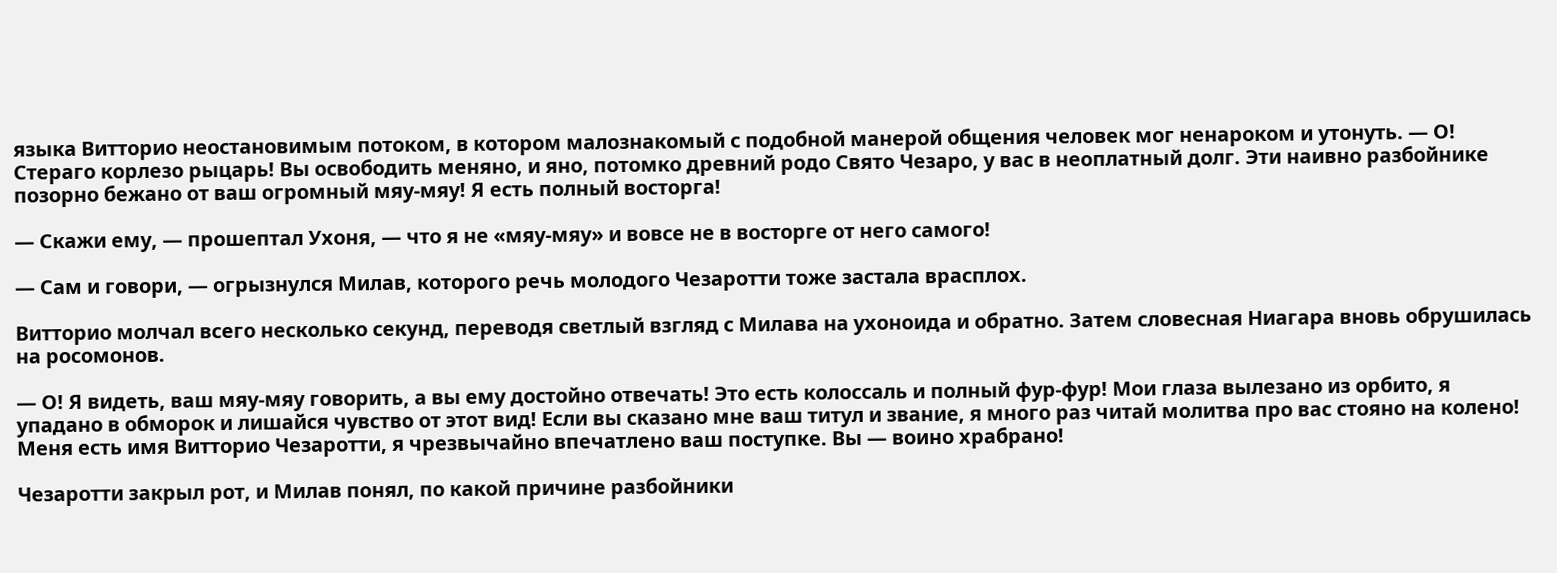языка Витторио неостановимым потоком, в котором малознакомый с подобной манерой общения человек мог ненароком и утонуть. — О! Стераго корлезо рыцарь! Вы освободить меняно, и яно, потомко древний родо Свято Чезаро, у вас в неоплатный долг. Эти наивно разбойнике позорно бежано от ваш огромный мяу-мяу! Я есть полный восторга!

— Скажи ему, — прошептал Ухоня, — что я не «мяу-мяу» и вовсе не в восторге от него самого!

— Сам и говори, — огрызнулся Милав, которого речь молодого Чезаротти тоже застала врасплох.

Витторио молчал всего несколько секунд, переводя светлый взгляд с Милава на ухоноида и обратно. Затем словесная Ниагара вновь обрушилась на росомонов.

— О! Я видеть, ваш мяу-мяу говорить, а вы ему достойно отвечать! Это есть колоссаль и полный фур-фур! Мои глаза вылезано из орбито, я упадано в обморок и лишайся чувство от этот вид! Если вы сказано мне ваш титул и звание, я много раз читай молитва про вас стояно на колено! Меня есть имя Витторио Чезаротти, я чрезвычайно впечатлено ваш поступке. Вы — воино храбрано!

Чезаротти закрыл рот, и Милав понял, по какой причине разбойники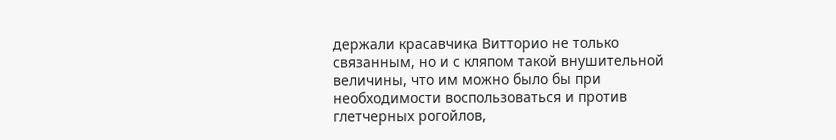держали красавчика Витторио не только связанным, но и с кляпом такой внушительной величины, что им можно было бы при необходимости воспользоваться и против глетчерных рогойлов,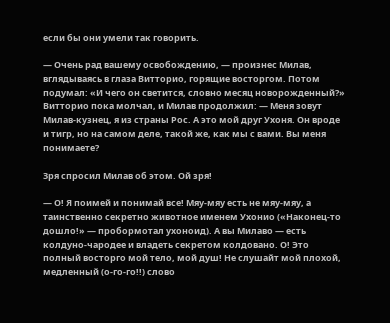если бы они умели так говорить.

— Очень рад вашему освобождению, — произнес Милав, вглядываясь в глаза Витторио, горящие восторгом. Потом подумал: «И чего он светится, словно месяц новорожденный?» Витторио пока молчал, и Милав продолжил: — Меня зовут Милав-кузнец, я из страны Рос. А это мой друг Ухоня. Он вроде и тигр, но на самом деле, такой же, как мы с вами. Вы меня понимаете?

Зря спросил Милав об этом. Ой зря!

— О! Я поимей и понимай все! Мяу-мяу есть не мяу-мяу, а таинственно секретно животное именем Ухонио («Наконец-то дошло!» — пробормотал ухоноид). А вы Милаво — есть колдуно-чародее и владеть секретом колдовано. О! Это полный восторго мой тело, мой душ! Не слушайт мой плохой, медленный (о-го-го!!) слово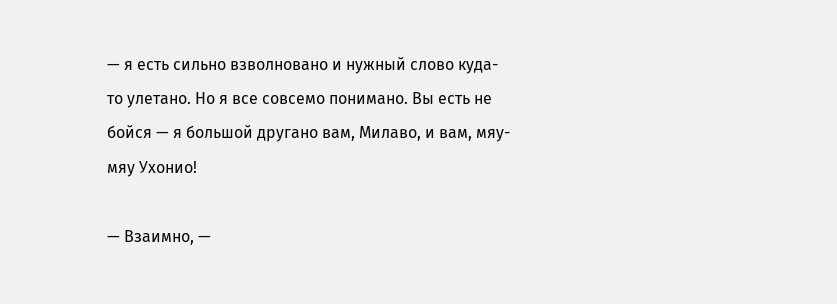— я есть сильно взволновано и нужный слово куда-то улетано. Но я все совсемо понимано. Вы есть не бойся — я большой другано вам, Милаво, и вам, мяу-мяу Ухонио!

— Взаимно, —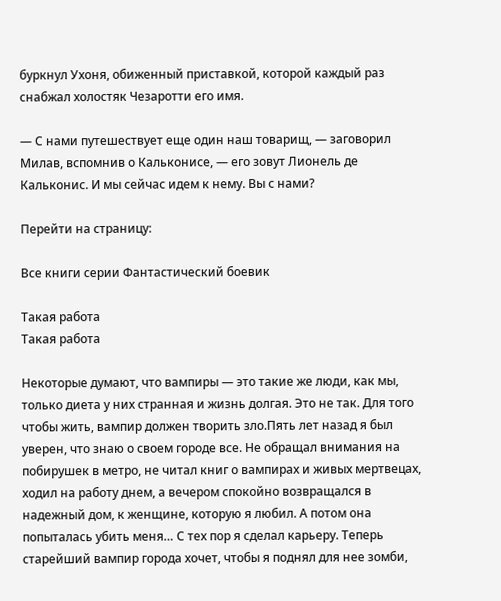буркнул Ухоня, обиженный приставкой, которой каждый раз снабжал холостяк Чезаротти его имя.

— С нами путешествует еще один наш товарищ, — заговорил Милав, вспомнив о Кальконисе, — его зовут Лионель де Кальконис. И мы сейчас идем к нему. Вы с нами?

Перейти на страницу:

Все книги серии Фантастический боевик

Такая работа
Такая работа

Некоторые думают, что вампиры — это такие же люди, как мы, только диета у них странная и жизнь долгая. Это не так. Для того чтобы жить, вампир должен творить зло.Пять лет назад я был уверен, что знаю о своем городе все. Не обращал внимания на побирушек в метро, не читал книг о вампирах и живых мертвецах, ходил на работу днем, а вечером спокойно возвращался в надежный дом, к женщине, которую я любил. А потом она попыталась убить меня… С тех пор я сделал карьеру. Теперь старейший вампир города хочет, чтобы я поднял для нее зомби,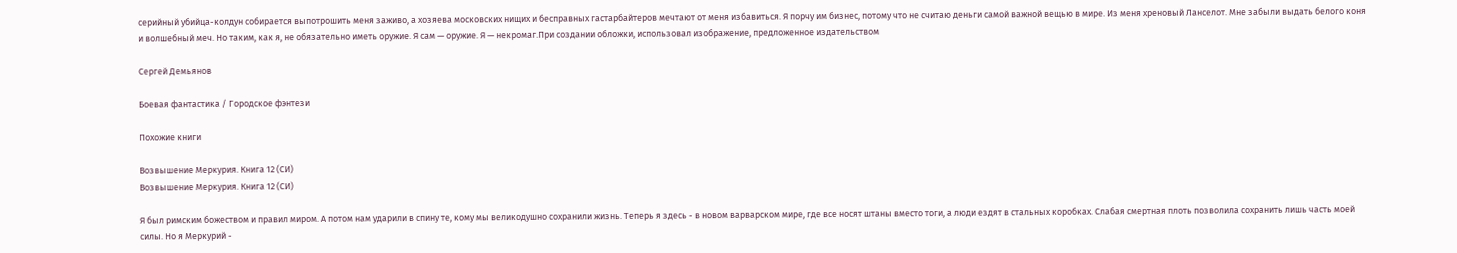серийный убийца-колдун собирается выпотрошить меня заживо, а хозяева московских нищих и бесправных гастарбайтеров мечтают от меня избавиться. Я порчу им бизнес, потому что не считаю деньги самой важной вещью в мире. Из меня хреновый Ланселот. Мне забыли выдать белого коня и волшебный меч. Но таким, как я, не обязательно иметь оружие. Я сам — оружие. Я — некромаг.При создании обложки, использовал изображение, предложенное издательством

Сергей Демьянов

Боевая фантастика / Городское фэнтези

Похожие книги

Возвышение Меркурия. Книга 12 (СИ)
Возвышение Меркурия. Книга 12 (СИ)

Я был римским божеством и правил миром. А потом нам ударили в спину те, кому мы великодушно сохранили жизнь. Теперь я здесь - в новом варварском мире, где все носят штаны вместо тоги, а люди ездят в стальных коробках. Слабая смертная плоть позволила сохранить лишь часть моей силы. Но я Меркурий -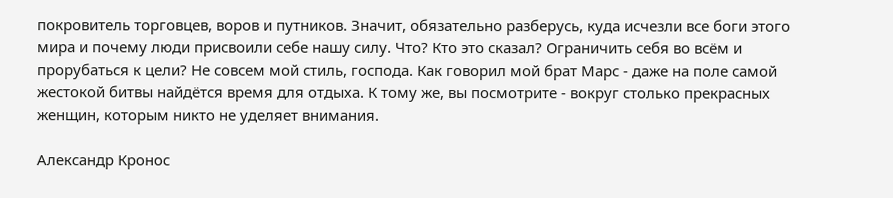покровитель торговцев, воров и путников. Значит, обязательно разберусь, куда исчезли все боги этого мира и почему люди присвоили себе нашу силу. Что? Кто это сказал? Ограничить себя во всём и прорубаться к цели? Не совсем мой стиль, господа. Как говорил мой брат Марс - даже на поле самой жестокой битвы найдётся время для отдыха. К тому же, вы посмотрите - вокруг столько прекрасных женщин, которым никто не уделяет внимания.

Александр Кронос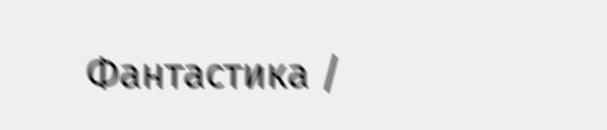Фантастика /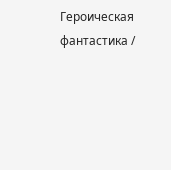Героическая фантастика /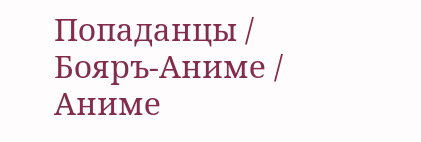Попаданцы / Бояръ-Аниме / Аниме